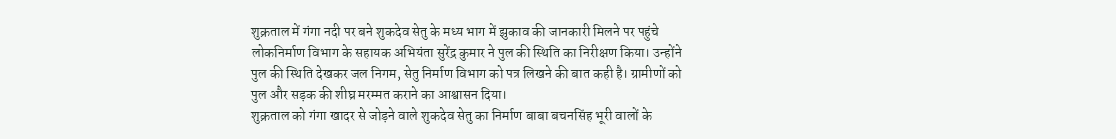शुक्रताल में गंगा नदी पर बने शुकदेव सेतु के मध्य भाग में झुकाव की जानकारी मिलने पर पहुंचे लोकनिर्माण विभाग के सहायक अभियंता सुरेंद्र कुमार ने पुल की स्थिति का निरीक्षण किया। उन्होंने पुल की स्थिति देखकर जल निगम, सेतु निर्माण विभाग को पत्र लिखने की बात कही है। ग्रामीणों को पुल और सड़क की शीघ्र मरम्मत कराने का आश्वासन दिया।
शुक्रताल को गंगा खादर से जोड़ने वाले शुकदेव सेतु का निर्माण बाबा बचनसिंह भूरी वालों के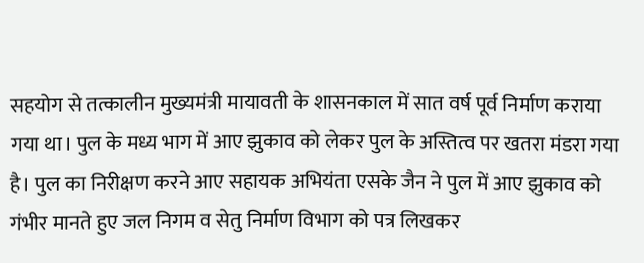सहयोग से तत्कालीन मुख्यमंत्री मायावती के शासनकाल में सात वर्ष पूर्व निर्माण कराया गया था। पुल के मध्य भाग में आए झुकाव को लेकर पुल के अस्तित्व पर खतरा मंडरा गया है। पुल का निरीक्षण करने आए सहायक अभियंता एसके जैन ने पुल में आए झुकाव को गंभीर मानते हुए जल निगम व सेतु निर्माण विभाग को पत्र लिखकर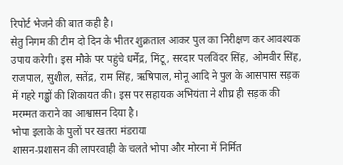रिपोर्ट भेजने की बात कही है।
सेतु निगम की टीम दो दिन के भीतर शुक्रताल आकर पुल का निरीक्षण कर आवश्यक उपाय करेगी। इस मौके पर पहुंचे धर्मेंद्र, मिंटू, सरदार पलविंदर सिंह, ओमवीर सिंह, राजपाल, सुशील, सतेंद्र, राम सिंह, ऋषिपाल, मोनू आदि ने पुल के आसपास सड़क में गहरे गड्ढों की शिकायत की। इस पर सहायक अभियंता ने शीघ्र ही सड़क की मरम्मत कराने का आश्वासन दिया है।
भोपा इलाके के पुलों पर खतरा मंडराया
शासन-प्रशासन की लापरवाही के चलते भोपा और मोरना में निर्मित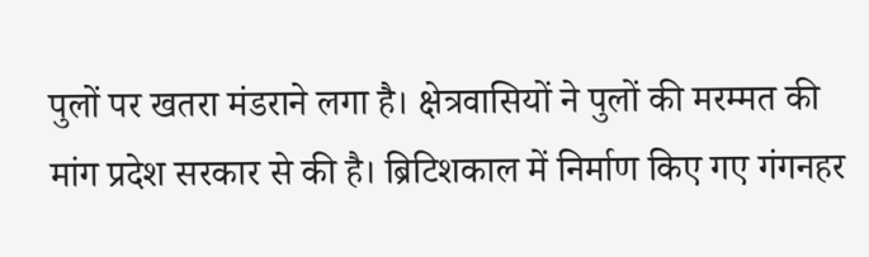पुलों पर खतरा मंडराने लगा है। क्षेत्रवासियों ने पुलों की मरम्मत की मांग प्रदेश सरकार से की है। ब्रिटिशकाल में निर्माण किए गए गंगनहर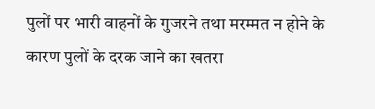पुलों पर भारी वाहनों के गुजरने तथा मरम्मत न होने के कारण पुलों के दरक जाने का खतरा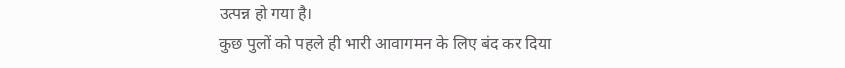उत्पन्न हो गया है।
कुछ पुलों को पहले ही भारी आवागमन के लिए बंद कर दिया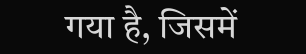गया है, जिसमें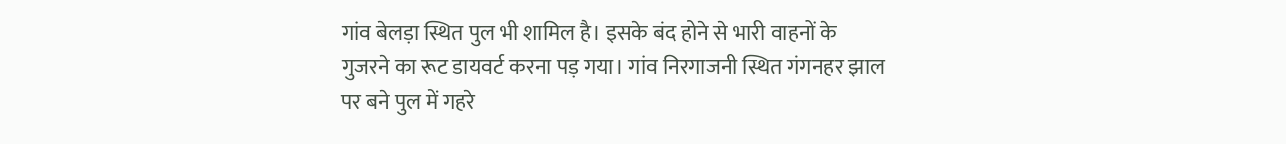गांव बेलड़ा स्थित पुल भी शामिल है। इसके बंद होने से भारी वाहनों के गुजरने का रूट डायवर्ट करना पड़ गया। गांव निरगाजनी स्थित गंगनहर झाल पर बने पुल में गहरे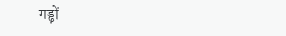गड्ढ़ों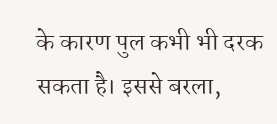के कारण पुल कभी भी दरक सकता है। इससे बरला,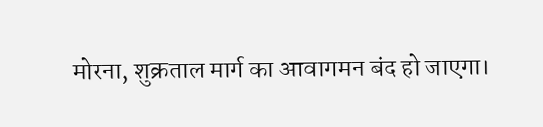मोरना, शुक्रताल मार्ग का आवागमन बंद हो जाएगा।